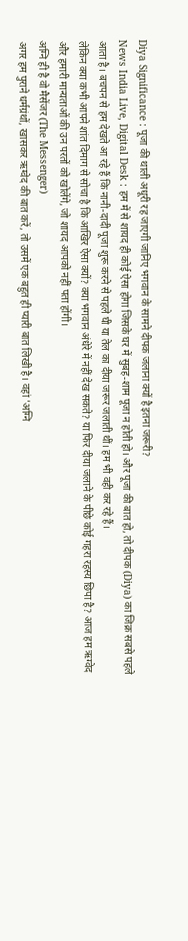Diya Significance : पूजा की थाली अधूरी रह जाएगी जानिए भगवान के सामने दीपक जलाना क्यों है इतना जरूरी?
News India Live, Digital Desk : हम में से शायद ही कोई ऐसा होगा जिसके घर में सुबह-शाम पूजा न होती हो। और पूजा की बात हो, तो दीपक (Diya) का जिक्र सबसे पहले आता है। बचपन से हम देखते आ रहे हैं कि नानी-दादी पूजा शुरू करने से पहले घी या तेल का दीया जरूर जलाती थीं। हम भी वही कर रहे हैं।
लेकिन क्या कभी आपने शांत दिमाग से सोचा है कि आखिर ऐसा क्यों? क्या भगवान अंधेरे में नहीं देख सकते? या फिर दीया जलाने के पीछे कोई गहरा रहस्य छिपा है? आज हम ऋग्वेद और हमारी मान्यताओं की उन परतों को खोलेंगे, जो शायद आपको नहीं पता होंगी।
अग्नि ही है वो मैसेंजर (The Messenger)
अगर हम पुराने धर्मग्रंथों, खासकर ऋग्वेद की बात करें, तो उसमें एक बहुत ही प्यारी बात लिखी है। वहां 'अग्नि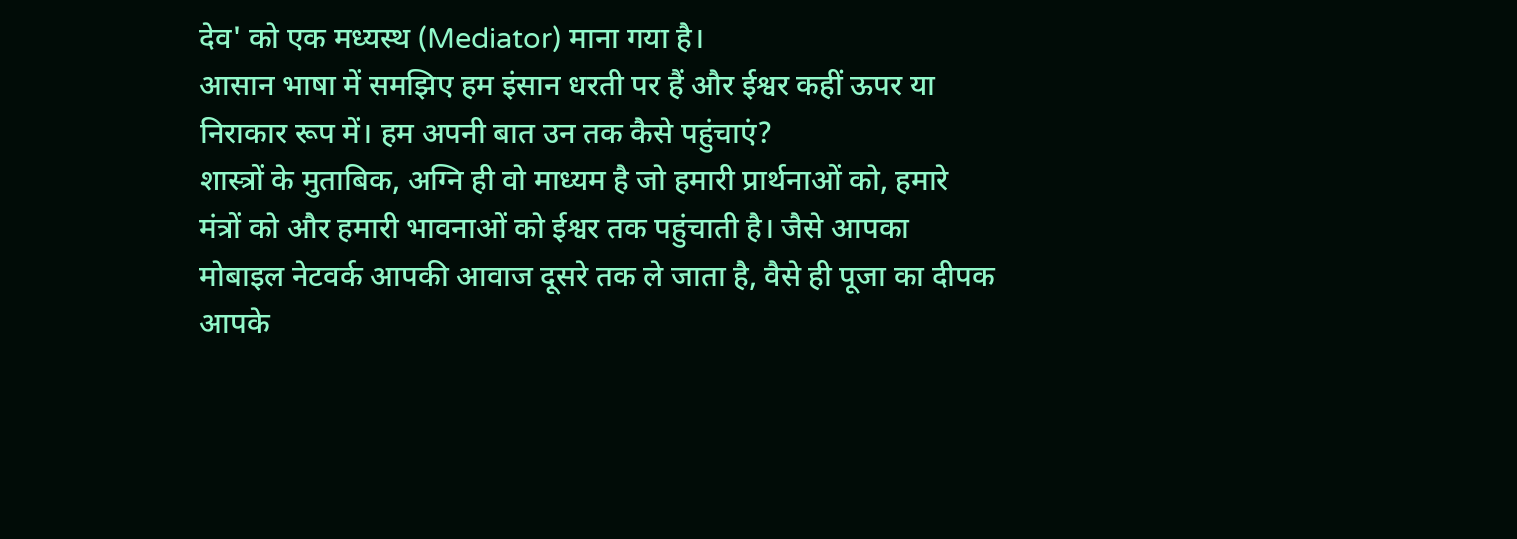देव' को एक मध्यस्थ (Mediator) माना गया है।
आसान भाषा में समझिए हम इंसान धरती पर हैं और ईश्वर कहीं ऊपर या निराकार रूप में। हम अपनी बात उन तक कैसे पहुंचाएं?
शास्त्रों के मुताबिक, अग्नि ही वो माध्यम है जो हमारी प्रार्थनाओं को, हमारे मंत्रों को और हमारी भावनाओं को ईश्वर तक पहुंचाती है। जैसे आपका मोबाइल नेटवर्क आपकी आवाज दूसरे तक ले जाता है, वैसे ही पूजा का दीपक आपके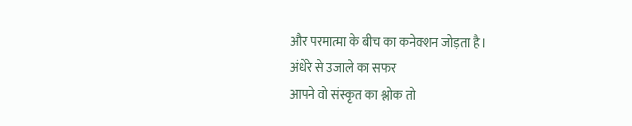और परमात्मा के बीच का कनेक्शन जोड़ता है।
अंधेरे से उजाले का सफर
आपने वो संस्कृत का श्लोक तो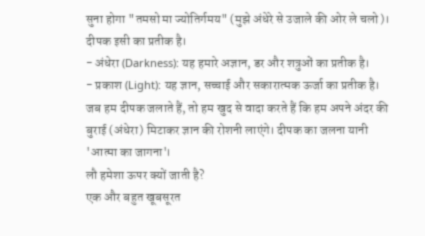सुना होगा "तमसो मा ज्योतिर्गमय" (मुझे अंधेरे से उजाले की ओर ले चलो)।
दीपक इसी का प्रतीक है।
- अंधेरा (Darkness): यह हमारे अज्ञान, डर और शत्रुओं का प्रतीक है।
- प्रकाश (Light): यह ज्ञान, सच्चाई और सकारात्मक ऊर्जा का प्रतीक है।
जब हम दीपक जलाते हैं, तो हम खुद से वादा करते हैं कि हम अपने अंदर की बुराई (अंधेरा) मिटाकर ज्ञान की रोशनी लाएंगे। दीपक का जलना यानी 'आत्मा का जागना'।
लौ हमेशा ऊपर क्यों जाती है?
एक और बहुत खूबसूरत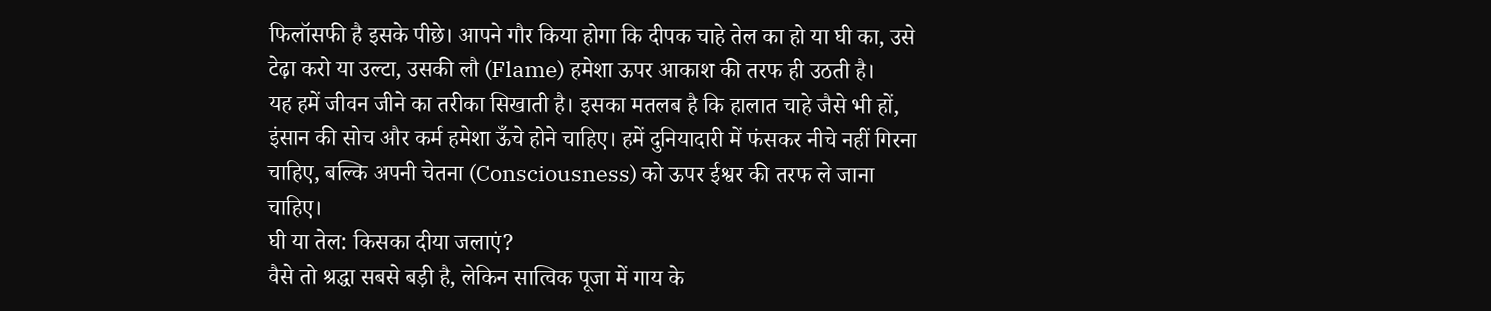फिलॉसफी है इसके पीछे। आपने गौर किया होगा कि दीपक चाहे तेल का हो या घी का, उसे टेढ़ा करो या उल्टा, उसकी लौ (Flame) हमेशा ऊपर आकाश की तरफ ही उठती है।
यह हमें जीवन जीने का तरीका सिखाती है। इसका मतलब है कि हालात चाहे जैसे भी हों, इंसान की सोच और कर्म हमेशा ऊँचे होने चाहिए। हमें दुनियादारी में फंसकर नीचे नहीं गिरना चाहिए, बल्कि अपनी चेतना (Consciousness) को ऊपर ईश्वर की तरफ ले जाना चाहिए।
घी या तेल: किसका दीया जलाएं?
वैसे तो श्रद्धा सबसे बड़ी है, लेकिन सात्विक पूजा में गाय के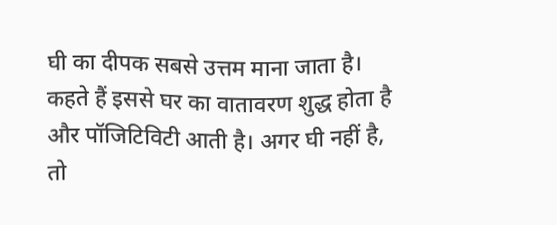घी का दीपक सबसे उत्तम माना जाता है। कहते हैं इससे घर का वातावरण शुद्ध होता है और पॉजिटिविटी आती है। अगर घी नहीं है, तो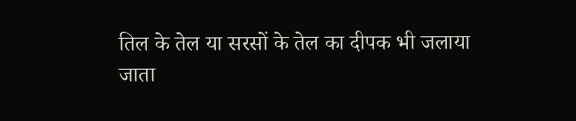तिल के तेल या सरसों के तेल का दीपक भी जलाया जाता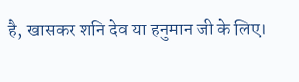है, खासकर शनि देव या हनुमान जी के लिए।